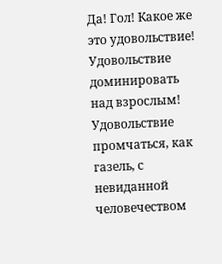Да! Гол! Какое же это удовольствие! Удовольствие доминировать над взрослым! Удовольствие промчаться, как газель, с невиданной человечеством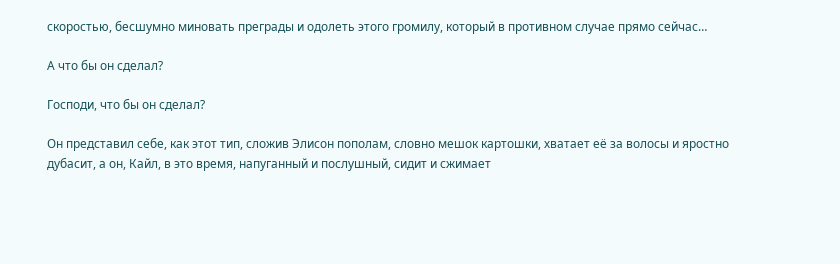скоростью, бесшумно миновать преграды и одолеть этого громилу, который в противном случае прямо сейчас…

А что бы он сделал?

Господи, что бы он сделал?

Он представил себе, как этот тип, сложив Элисон пополам, словно мешок картошки, хватает её за волосы и яростно дубасит, а он, Кайл, в это время, напуганный и послушный, сидит и сжимает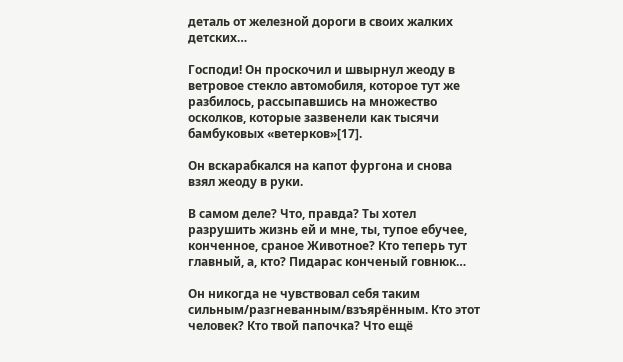деталь от железной дороги в своих жалких детских…

Господи! Он проскочил и швырнул жеоду в ветровое стекло автомобиля, которое тут же разбилось, рассыпавшись на множество осколков, которые зазвенели как тысячи бамбуковых «ветерков»[17].

Он вскарабкался на капот фургона и снова взял жеоду в руки.

В самом деле? Что, правда? Ты хотел разрушить жизнь ей и мне, ты, тупое ебучее, конченное, сраное Животное? Кто теперь тут главный, а, кто? Пидарас конченый говнюк…

Он никогда не чувствовал себя таким сильным/разгневанным/взъярённым. Кто этот человек? Кто твой папочка? Что ещё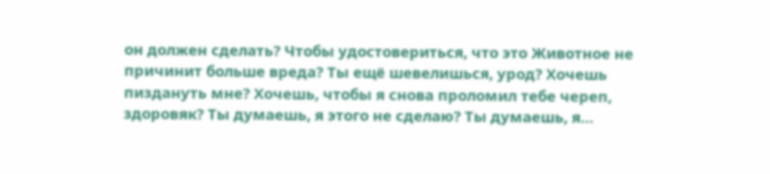он должен сделать? Чтобы удостовериться, что это Животное не причинит больше вреда? Ты ещё шевелишься, урод? Хочешь пиздануть мне? Хочешь, чтобы я снова проломил тебе череп, здоровяк? Ты думаешь, я этого не сделаю? Ты думаешь, я…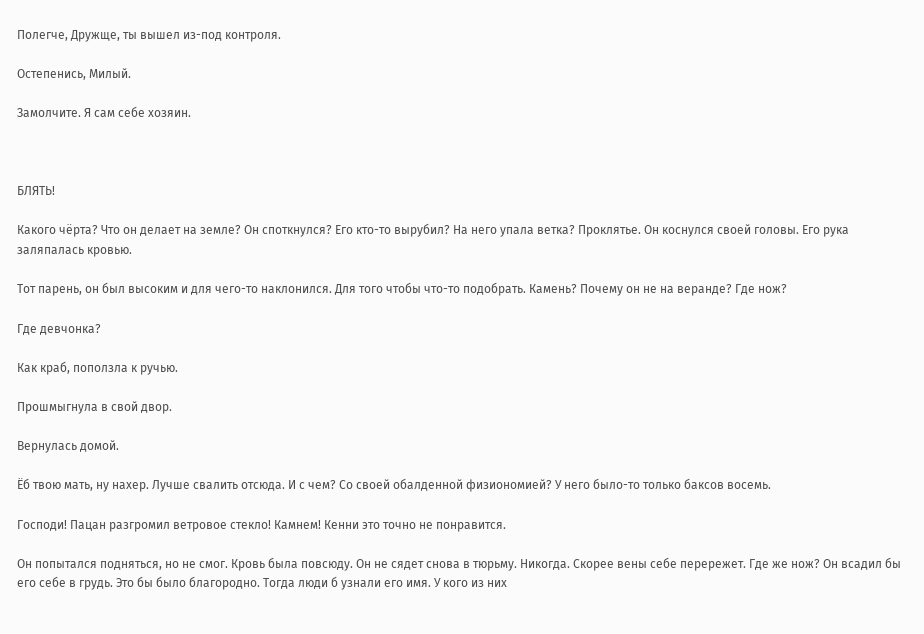Полегче, Дружще, ты вышел из-под контроля.

Остепенись, Милый.

Замолчите. Я сам себе хозяин.



БЛЯТЬ!

Какого чёрта? Что он делает на земле? Он споткнулся? Его кто-то вырубил? На него упала ветка? Проклятье. Он коснулся своей головы. Его рука заляпалась кровью.

Тот парень, он был высоким и для чего-то наклонился. Для того чтобы что-то подобрать. Камень? Почему он не на веранде? Где нож?

Где девчонка?

Как краб, поползла к ручью.

Прошмыгнула в свой двор.

Вернулась домой.

Ёб твою мать, ну нахер. Лучше свалить отсюда. И с чем? Со своей обалденной физиономией? У него было-то только баксов восемь.

Господи! Пацан разгромил ветровое стекло! Камнем! Кенни это точно не понравится.

Он попытался подняться, но не смог. Кровь была повсюду. Он не сядет снова в тюрьму. Никогда. Скорее вены себе перережет. Где же нож? Он всадил бы его себе в грудь. Это бы было благородно. Тогда люди б узнали его имя. У кого из них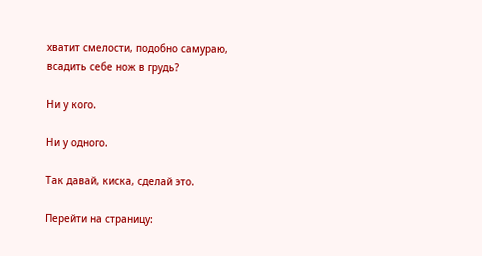хватит смелости, подобно самураю, всадить себе нож в грудь?

Ни у кого.

Ни у одного.

Так давай, киска, сделай это.

Перейти на страницу: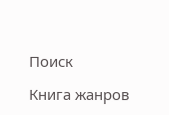Поиск

Книга жанров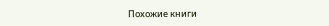Похожие книги